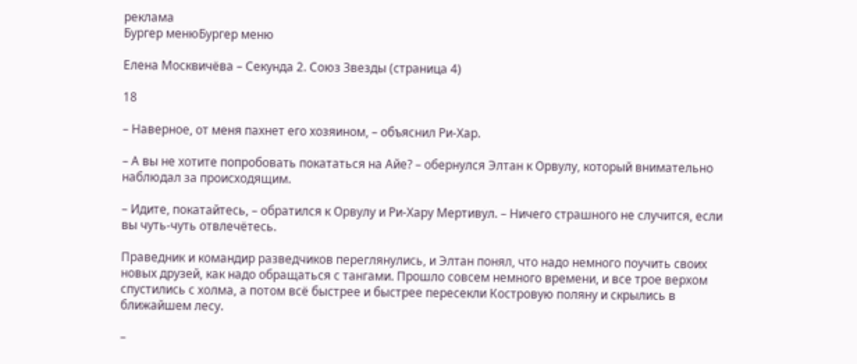реклама
Бургер менюБургер меню

Елена Москвичёва – Секунда 2. Союз Звезды (страница 4)

18

– Наверное, от меня пахнет его хозяином, – объяснил Ри-Хар.

– А вы не хотите попробовать покататься на Айе? – обернулся Элтан к Орвулу, который внимательно наблюдал за происходящим.

– Идите, покатайтесь, – обратился к Орвулу и Ри-Хару Мертивул. – Ничего страшного не случится, если вы чуть-чуть отвлечётесь.

Праведник и командир разведчиков переглянулись, и Элтан понял, что надо немного поучить своих новых друзей, как надо обращаться с тангами. Прошло совсем немного времени, и все трое верхом спустились с холма, а потом всё быстрее и быстрее пересекли Костровую поляну и скрылись в ближайшем лесу.

–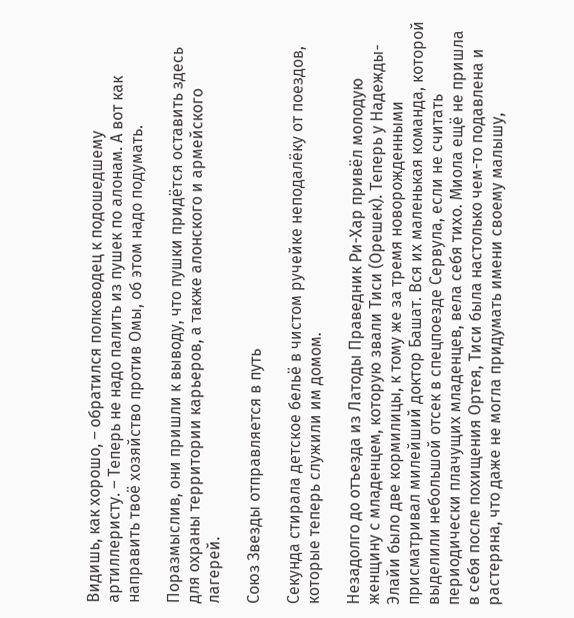Видишь, как хорошо, – обратился полководец к подошедшему артиллеристу. – Теперь не надо палить из пушек по алонам. А вот как направить твоё хозяйство против Омы, об этом надо подумать.

Поразмыслив, они пришли к выводу, что пушки придётся оставить здесь для охраны территории карьеров, а также алонского и армейского лагерей.

Союз Звезды отправляется в путь

Секунда стирала детское бельё в чистом ручейке неподалёку от поездов, которые теперь служили им домом.

Незадолго до отъезда из Латоды Праведник Ри-Хар привёл молодую женщину с младенцем, которую звали Тиси (Орешек). Теперь у Надежды-Элайи было две кормилицы, к тому же за тремя новорожденными присматривал милейший доктор Башат. Вся их маленькая команда, которой выделили небольшой отсек в спецпоезде Сервула, если не считать периодически плачущих младенцев, вела себя тихо. Миола ещё не пришла в себя после похищения Ортея, Тиси была настолько чем-то подавлена и растеряна, что даже не могла придумать имени своему малышу,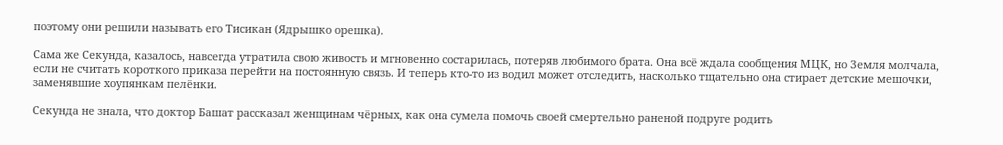поэтому они решили называть его Тисикан (Ядрышко орешка).

Сама же Секунда, казалось, навсегда утратила свою живость и мгновенно состарилась, потеряв любимого брата. Она всё ждала сообщения МЦК, но Земля молчала, если не считать короткого приказа перейти на постоянную связь. И теперь кто-то из водил может отследить, насколько тщательно она стирает детские мешочки, заменявшие хоупянкам пелёнки.

Секунда не знала, что доктор Башат рассказал женщинам чёрных, как она сумела помочь своей смертельно раненой подруге родить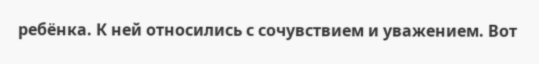ребёнка. К ней относились с сочувствием и уважением. Вот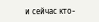и сейчас кто-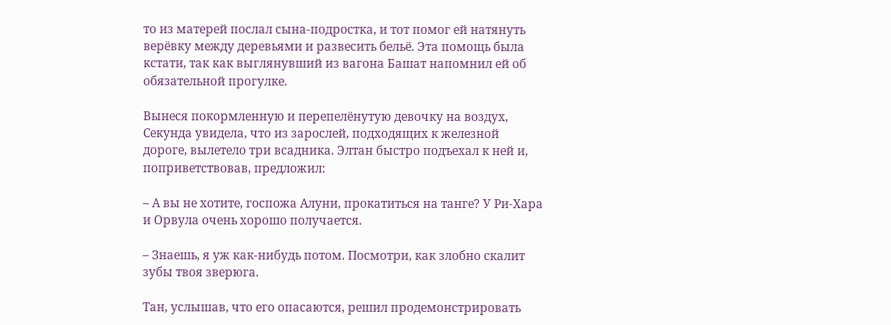то из матерей послал сына-подростка, и тот помог ей натянуть верёвку между деревьями и развесить бельё. Эта помощь была кстати, так как выглянувший из вагона Башат напомнил ей об обязательной прогулке.

Вынеся покормленную и перепелёнутую девочку на воздух, Секунда увидела, что из зарослей, подходящих к железной дороге, вылетело три всадника. Элтан быстро подъехал к ней и, поприветствовав, предложил:

– А вы не хотите, госпожа Алуни, прокатиться на танге? У Ри-Хара и Орвула очень хорошо получается.

– Знаешь, я уж как-нибудь потом. Посмотри, как злобно скалит зубы твоя зверюга.

Тан, услышав, что его опасаются, решил продемонстрировать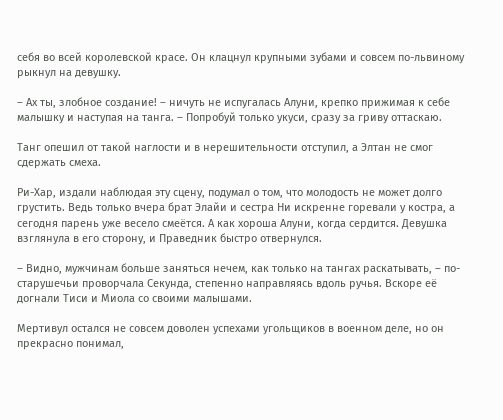себя во всей королевской красе. Он клацнул крупными зубами и совсем по-львиному рыкнул на девушку.

– Ах ты, злобное создание! – ничуть не испугалась Алуни, крепко прижимая к себе малышку и наступая на танга. – Попробуй только укуси, сразу за гриву оттаскаю.

Танг опешил от такой наглости и в нерешительности отступил, а Элтан не смог сдержать смеха.

Ри-Хар, издали наблюдая эту сцену, подумал о том, что молодость не может долго грустить. Ведь только вчера брат Элайи и сестра Ни искренне горевали у костра, а сегодня парень уже весело смеётся. А как хороша Алуни, когда сердится. Девушка взглянула в его сторону, и Праведник быстро отвернулся.

– Видно, мужчинам больше заняться нечем, как только на тангах раскатывать, – по-старушечьи проворчала Секунда, степенно направляясь вдоль ручья. Вскоре её догнали Тиси и Миола со своими малышами.

Мертивул остался не совсем доволен успехами угольщиков в военном деле, но он прекрасно понимал,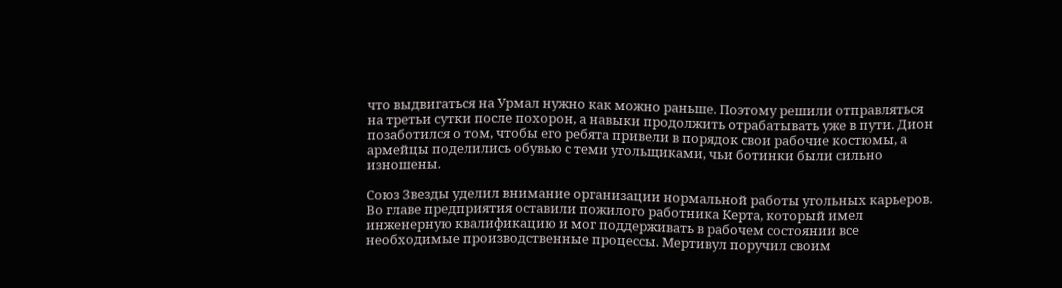что выдвигаться на Урмал нужно как можно раньше. Поэтому решили отправляться на третьи сутки после похорон, а навыки продолжить отрабатывать уже в пути. Дион позаботился о том, чтобы его ребята привели в порядок свои рабочие костюмы, а армейцы поделились обувью с теми угольщиками, чьи ботинки были сильно изношены.

Союз Звезды уделил внимание организации нормальной работы угольных карьеров. Во главе предприятия оставили пожилого работника Керта, который имел инженерную квалификацию и мог поддерживать в рабочем состоянии все необходимые производственные процессы. Мертивул поручил своим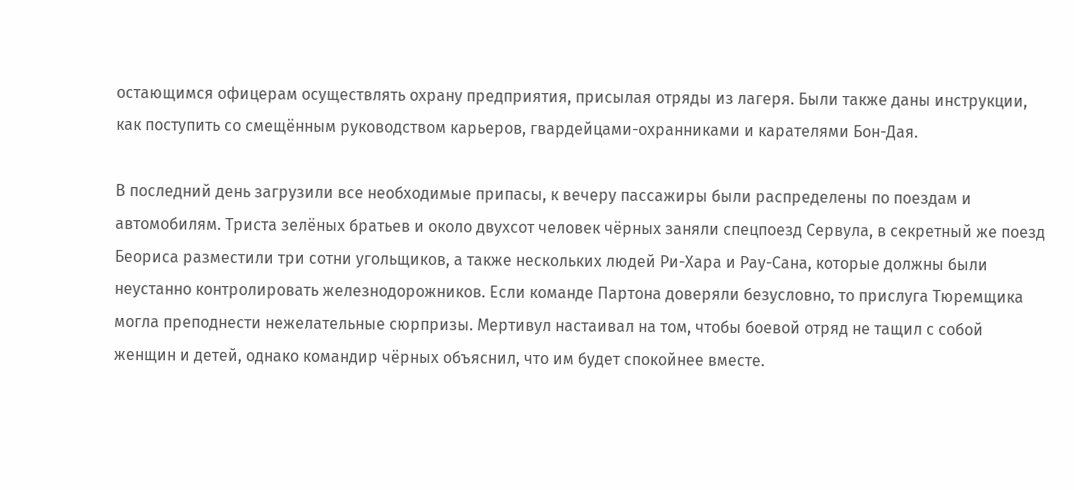остающимся офицерам осуществлять охрану предприятия, присылая отряды из лагеря. Были также даны инструкции, как поступить со смещённым руководством карьеров, гвардейцами-охранниками и карателями Бон-Дая.

В последний день загрузили все необходимые припасы, к вечеру пассажиры были распределены по поездам и автомобилям. Триста зелёных братьев и около двухсот человек чёрных заняли спецпоезд Сервула, в секретный же поезд Беориса разместили три сотни угольщиков, а также нескольких людей Ри-Хара и Рау-Сана, которые должны были неустанно контролировать железнодорожников. Если команде Партона доверяли безусловно, то прислуга Тюремщика могла преподнести нежелательные сюрпризы. Мертивул настаивал на том, чтобы боевой отряд не тащил с собой женщин и детей, однако командир чёрных объяснил, что им будет спокойнее вместе.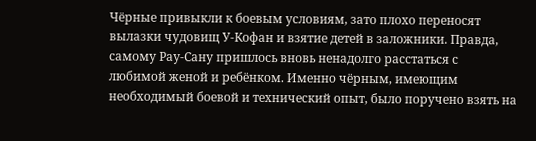Чёрные привыкли к боевым условиям, зато плохо переносят вылазки чудовищ У-Кофан и взятие детей в заложники. Правда, самому Рау-Сану пришлось вновь ненадолго расстаться с любимой женой и ребёнком. Именно чёрным, имеющим необходимый боевой и технический опыт, было поручено взять на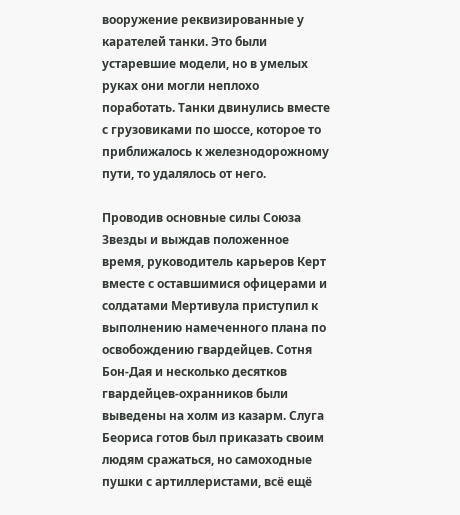вооружение реквизированные у карателей танки. Это были устаревшие модели, но в умелых руках они могли неплохо поработать. Танки двинулись вместе с грузовиками по шоссе, которое то приближалось к железнодорожному пути, то удалялось от него.

Проводив основные силы Союза Звезды и выждав положенное время, руководитель карьеров Керт вместе с оставшимися офицерами и солдатами Мертивула приступил к выполнению намеченного плана по освобождению гвардейцев. Сотня Бон-Дая и несколько десятков гвардейцев-охранников были выведены на холм из казарм. Слуга Беориса готов был приказать своим людям сражаться, но самоходные пушки с артиллеристами, всё ещё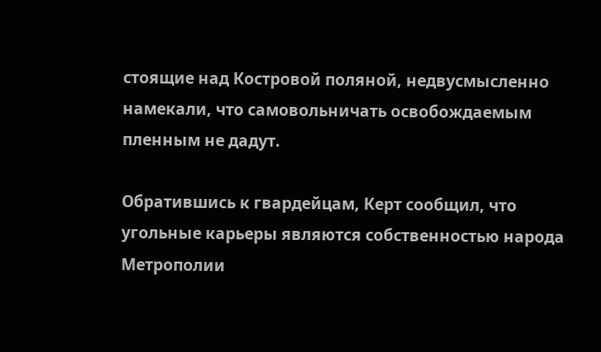стоящие над Костровой поляной, недвусмысленно намекали, что самовольничать освобождаемым пленным не дадут.

Обратившись к гвардейцам, Керт сообщил, что угольные карьеры являются собственностью народа Метрополии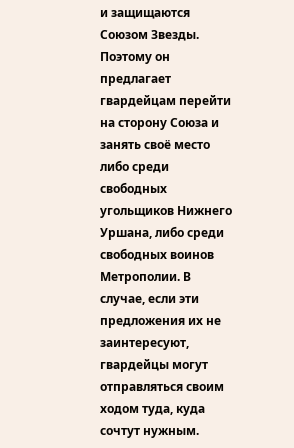и защищаются Союзом Звезды. Поэтому он предлагает гвардейцам перейти на сторону Союза и занять своё место либо среди свободных угольщиков Нижнего Уршана, либо среди свободных воинов Метрополии. В случае, если эти предложения их не заинтересуют, гвардейцы могут отправляться своим ходом туда, куда сочтут нужным.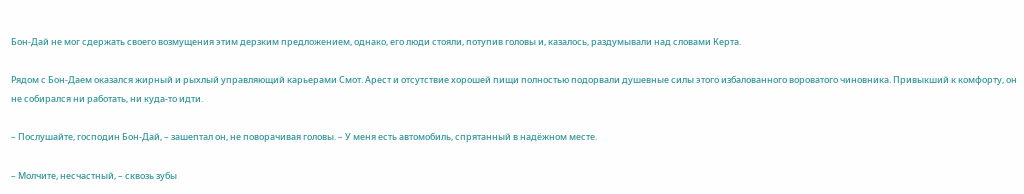Бон-Дай не мог сдержать своего возмущения этим дерзким предложением, однако, его люди стояли, потупив головы и, казалось, раздумывали над словами Керта.

Рядом с Бон-Даем оказался жирный и рыхлый управляющий карьерами Смот. Арест и отсутствие хорошей пищи полностью подорвали душевные силы этого избалованного вороватого чиновника. Привыкший к комфорту, он не собирался ни работать, ни куда-то идти.

– Послушайте, господин Бон-Дай, – зашептал он, не поворачивая головы. – У меня есть автомобиль, спрятанный в надёжном месте.

– Молчите, несчастный, – сквозь зубы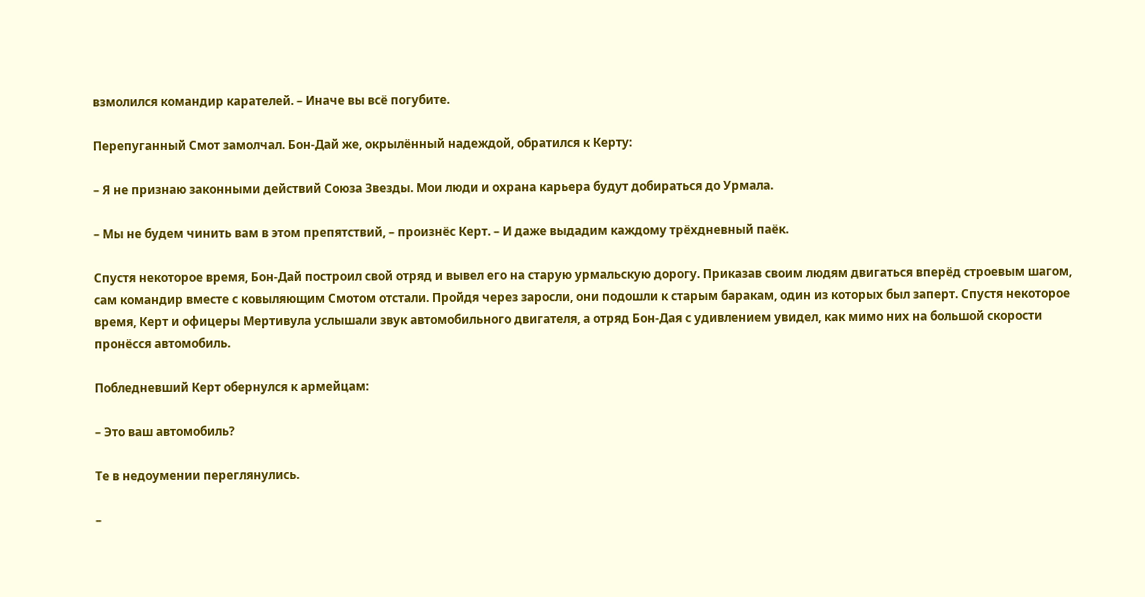взмолился командир карателей. – Иначе вы всё погубите.

Перепуганный Смот замолчал. Бон-Дай же, окрылённый надеждой, обратился к Керту:

– Я не признаю законными действий Союза Звезды. Мои люди и охрана карьера будут добираться до Урмала.

– Мы не будем чинить вам в этом препятствий, – произнёс Керт. – И даже выдадим каждому трёхдневный паёк.

Спустя некоторое время, Бон-Дай построил свой отряд и вывел его на старую урмальскую дорогу. Приказав своим людям двигаться вперёд строевым шагом, сам командир вместе с ковыляющим Смотом отстали. Пройдя через заросли, они подошли к старым баракам, один из которых был заперт. Спустя некоторое время, Керт и офицеры Мертивула услышали звук автомобильного двигателя, а отряд Бон-Дая с удивлением увидел, как мимо них на большой скорости пронёсся автомобиль.

Побледневший Керт обернулся к армейцам:

– Это ваш автомобиль?

Те в недоумении переглянулись.

–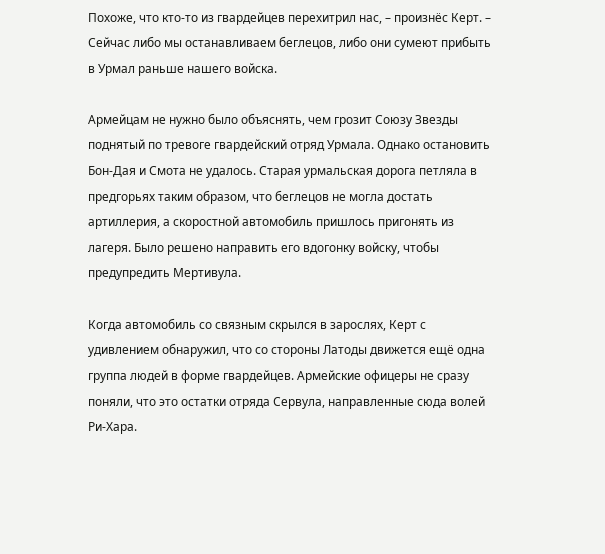Похоже, что кто-то из гвардейцев перехитрил нас, – произнёс Керт. – Сейчас либо мы останавливаем беглецов, либо они сумеют прибыть в Урмал раньше нашего войска.

Армейцам не нужно было объяснять, чем грозит Союзу Звезды поднятый по тревоге гвардейский отряд Урмала. Однако остановить Бон-Дая и Смота не удалось. Старая урмальская дорога петляла в предгорьях таким образом, что беглецов не могла достать артиллерия, а скоростной автомобиль пришлось пригонять из лагеря. Было решено направить его вдогонку войску, чтобы предупредить Мертивула.

Когда автомобиль со связным скрылся в зарослях, Керт с удивлением обнаружил, что со стороны Латоды движется ещё одна группа людей в форме гвардейцев. Армейские офицеры не сразу поняли, что это остатки отряда Сервула, направленные сюда волей Ри-Хара.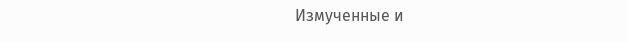Измученные и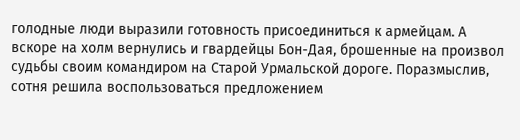голодные люди выразили готовность присоединиться к армейцам. А вскоре на холм вернулись и гвардейцы Бон-Дая, брошенные на произвол судьбы своим командиром на Старой Урмальской дороге. Поразмыслив, сотня решила воспользоваться предложением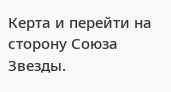Керта и перейти на сторону Союза Звезды.